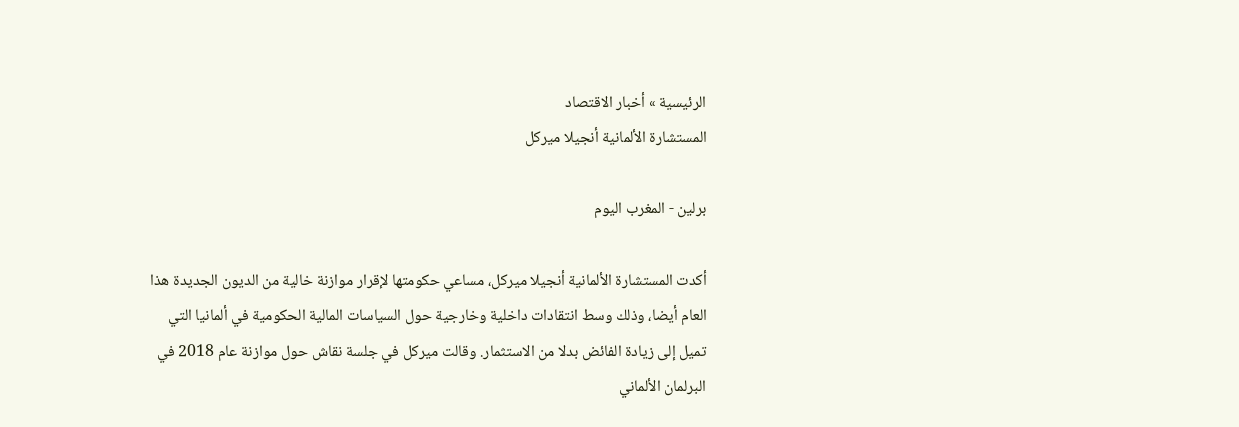الرئيسية » أخبار الاقتصاد
المستشارة الألمانية أنجيلا ميركل

برلين - المغرب اليوم

أكدت المستشارة الألمانية أنجيلا ميركل، مساعي حكومتها لإقرار موازنة خالية من الديون الجديدة هذا العام أيضا، وذلك وسط انتقادات داخلية وخارجية حول السياسات المالية الحكومية في ألمانيا التي تميل إلى زيادة الفائض بدلا من الاستثمار. وقالت ميركل في جلسة نقاش حول موازنة عام 2018 في البرلمان الألماني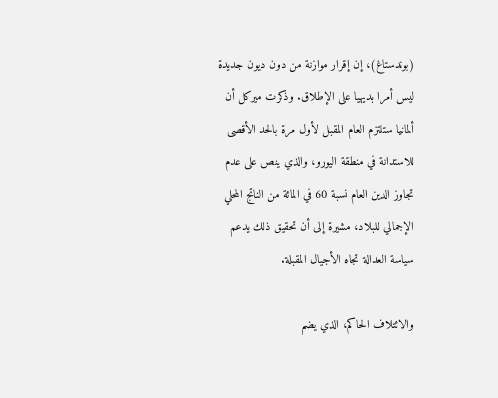(بوندستاغ)، إن إقرار موازنة من دون ديون جديدة ليس أمرا بديهيا على الإطلاق. وذكرت ميركل أن ألمانيا ستلتزم العام المقبل لأول مرة بالحد الأقصى للاستدانة في منطقة اليورو، والذي ينص على عدم تجاوز الدين العام نسبة 60 في المائة من الناتج المحلي الإجمالي للبلاد، مشيرة إلى أن تحقيق ذلك يدعم سياسة العدالة تجاه الأجيال المقبلة.

والائتلاف الحاكم، الذي يضم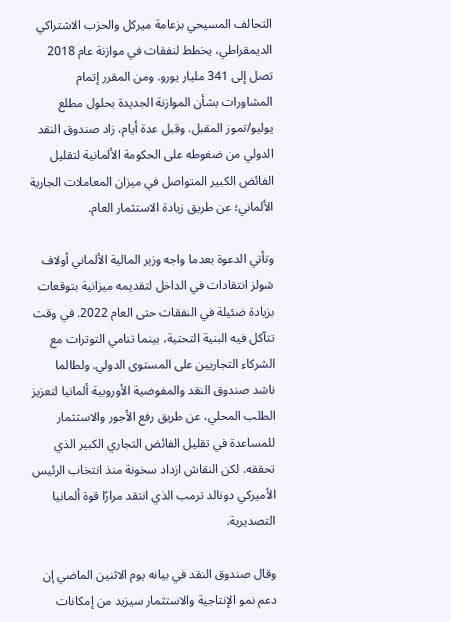التحالف المسيحي بزعامة ميركل والحزب الاشتراكي الديمقراطي، يخطط لنفقات في موازنة عام 2018 تصل إلى 341 مليار يورو. ومن المقرر إتمام المشاورات بشأن الموازنة الجديدة بحلول مطلع يوليو/تموز المقبل. وقبل عدة أيام، زاد صندوق النقد الدولي من ضغوطه على الحكومة الألمانية لتقليل الفائض الكبير المتواصل في ميزان المعاملات الجارية الألماني؛ عن طريق زيادة الاستثمار العام.

وتأتي الدعوة بعدما واجه وزير المالية الألماني أولاف شولز انتقادات في الداخل لتقديمه ميزانية بتوقعات بزيادة ضئيلة في النفقات حتى العام 2022. في وقت تتآكل فيه البنية التحتية، بينما تنامي التوترات مع الشركاء التجاريين على المستوى الدولي. ولطالما ناشد صندوق النقد والمفوضية الأوروبية ألمانيا لتعزيز الطلب المحلي، عن طريق رفع الأجور والاستثمار للمساعدة في تقليل الفائض التجاري الكبير الذي تحققه. لكن النقاش ازداد سخونة منذ انتخاب الرئيس الأميركي دونالد ترمب الذي انتقد مرارًا قوة ألمانيا التصديرية.

وقال صندوق النقد في بيانه يوم الاثنين الماضي إن دعم نمو الإنتاجية والاستثمار سيزيد من إمكانات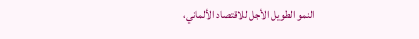النمو الطويل الأجل للاقتصاد الألماني،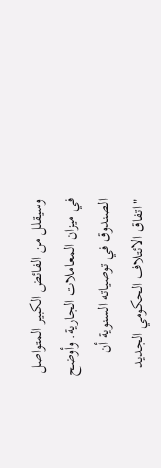وسيقلل من الفائض الكبير المتواصل في ميزان المعاملات الجارية. وأوضح الصندوق في توصياته السنوية أن "اتفاق الائتلاف الحكومي الجديد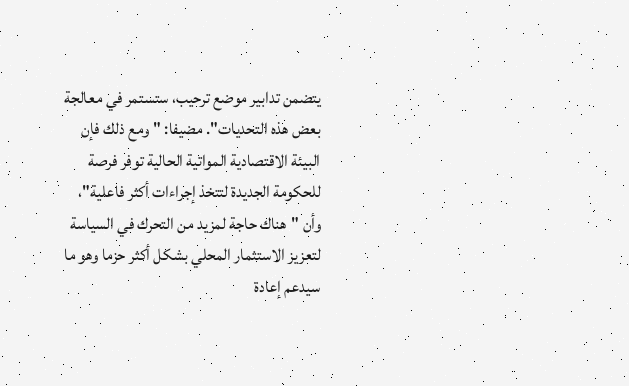يتضمن تدابير موضع ترحيب، ستستمر في معالجة بعض هذه التحديات". مضيفا: "ومع ذلك فإن البيئة الاقتصادية المواتية الحالية توفر فرصة للحكومة الجديدة لتتخذ إجراءات أكثر فاعلية"، وأن "هناك حاجة لمزيد من التحرك في السياسة لتعزيز الاستثمار المحلي بشكل أكثر حزما وهو ما سيدعم إعادة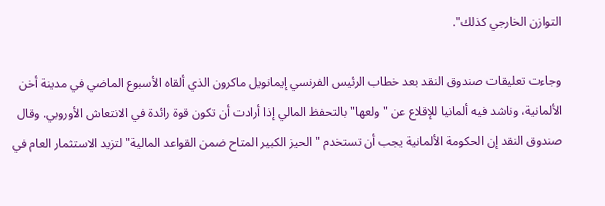التوازن الخارجي كذلك".

وجاءت تعليقات صندوق النقد بعد خطاب الرئيس الفرنسي إيمانويل ماكرون الذي ألقاه الأسبوع الماضي في مدينة أخن الألمانية، وناشد فيه ألمانيا للإقلاع عن "ولعها" بالتحفظ المالي إذا أرادت أن تكون قوة رائدة في الانتعاش الأوروبي. وقال صندوق النقد إن الحكومة الألمانية يجب أن تستخدم "الحيز الكبير المتاح ضمن القواعد المالية" لتزيد الاستثمار العام في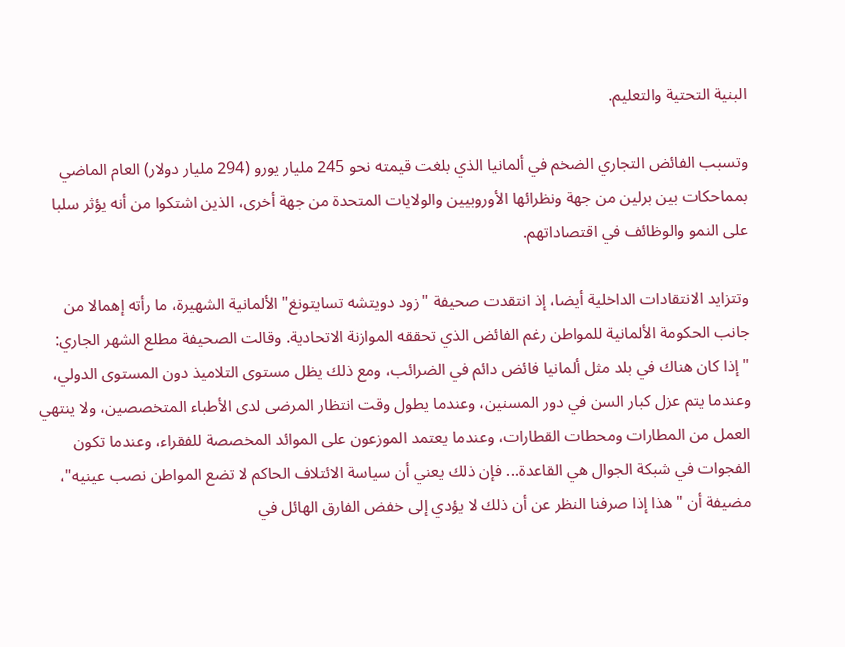البنية التحتية والتعليم.

وتسبب الفائض التجاري الضخم في ألمانيا الذي بلغت قيمته نحو 245 مليار يورو (294 مليار دولار) العام الماضي بمماحكات بين برلين من جهة ونظرائها الأوروبيين والولايات المتحدة من جهة أخرى، الذين اشتكوا من أنه يؤثر سلبا على النمو والوظائف في اقتصاداتهم.

وتتزايد الانتقادات الداخلية أيضا، إذ انتقدت صحيفة "زود دويتشه تسايتونغ" الألمانية الشهيرة، ما رأته إهمالا من جانب الحكومة الألمانية للمواطن رغم الفائض الذي تحققه الموازنة الاتحادية. وقالت الصحيفة مطلع الشهر الجاري: "إذا كان هناك في بلد مثل ألمانيا فائض دائم في الضرائب، ومع ذلك يظل مستوى التلاميذ دون المستوى الدولي، وعندما يتم عزل كبار السن في دور المسنين، وعندما يطول وقت انتظار المرضى لدى الأطباء المتخصصين، ولا ينتهي العمل من المطارات ومحطات القطارات، وعندما يعتمد الموزعون على الموائد المخصصة للفقراء، وعندما تكون الفجوات في شبكة الجوال هي القاعدة... فإن ذلك يعني أن سياسة الائتلاف الحاكم لا تضع المواطن نصب عينيه"، مضيفة أن "هذا إذا صرفنا النظر عن أن ذلك لا يؤدي إلى خفض الفارق الهائل في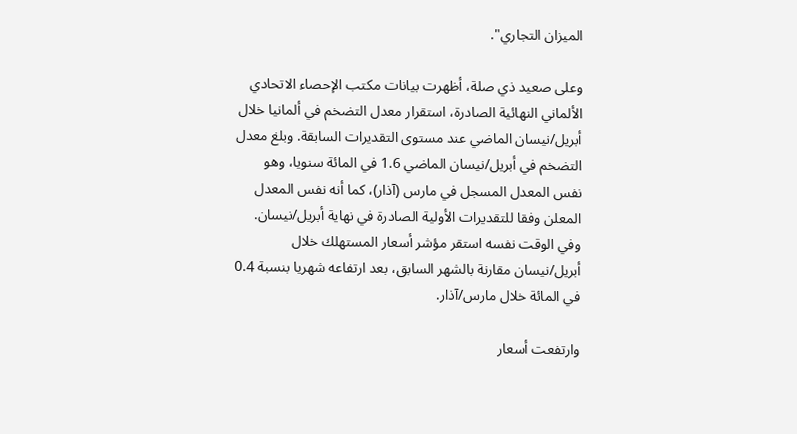الميزان التجاري".

وعلى صعيد ذي صلة، أظهرت بيانات مكتب الإحصاء الاتحادي الألماني النهائية الصادرة، استقرار معدل التضخم في ألمانيا خلال أبريل/نيسان الماضي عند مستوى التقديرات السابقة. وبلغ معدل التضخم في أبريل/نيسان الماضي 1.6 في المائة سنويا، وهو نفس المعدل المسجل في مارس (آذار)، كما أنه نفس المعدل المعلن وفقا للتقديرات الأولية الصادرة في نهاية أبريل/نيسان. وفي الوقت نفسه استقر مؤشر أسعار المستهلك خلال أبريل/نيسان مقارنة بالشهر السابق، بعد ارتفاعه شهريا بنسبة 0.4 في المائة خلال مارس/آذار.

وارتفعت أسعار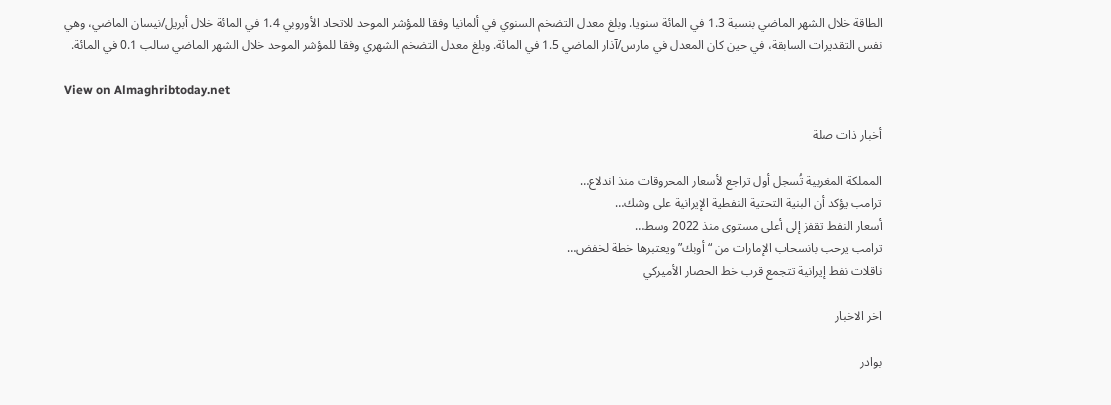الطاقة خلال الشهر الماضي بنسبة 1.3 في المائة سنويا. وبلغ معدل التضخم السنوي في ألمانيا وفقا للمؤشر الموحد للاتحاد الأوروبي 1.4 في المائة خلال أبريل/نيسان الماضي، وهي نفس التقديرات السابقة، في حين كان المعدل في مارس/آذار الماضي 1.5 في المائة. وبلغ معدل التضخم الشهري وفقا للمؤشر الموحد خلال الشهر الماضي سالب 0.1 في المائة.

View on Almaghribtoday.net

أخبار ذات صلة

المملكة المغربية تُسجل أول تراجع لأسعار المحروقات منذ اندلاع…
ترامب يؤكد أن البنية التحتية النفطية الإيرانية على وشك…
أسعار النفط تقفز إلى أعلى مستوى منذ 2022 وسط…
ترامب يرحب بانسحاب الإمارات من “أوبك” ويعتبرها خطة لخفض…
ناقلات نفط إيرانية تتجمع قرب خط الحصار الأميركي

اخر الاخبار

بوادر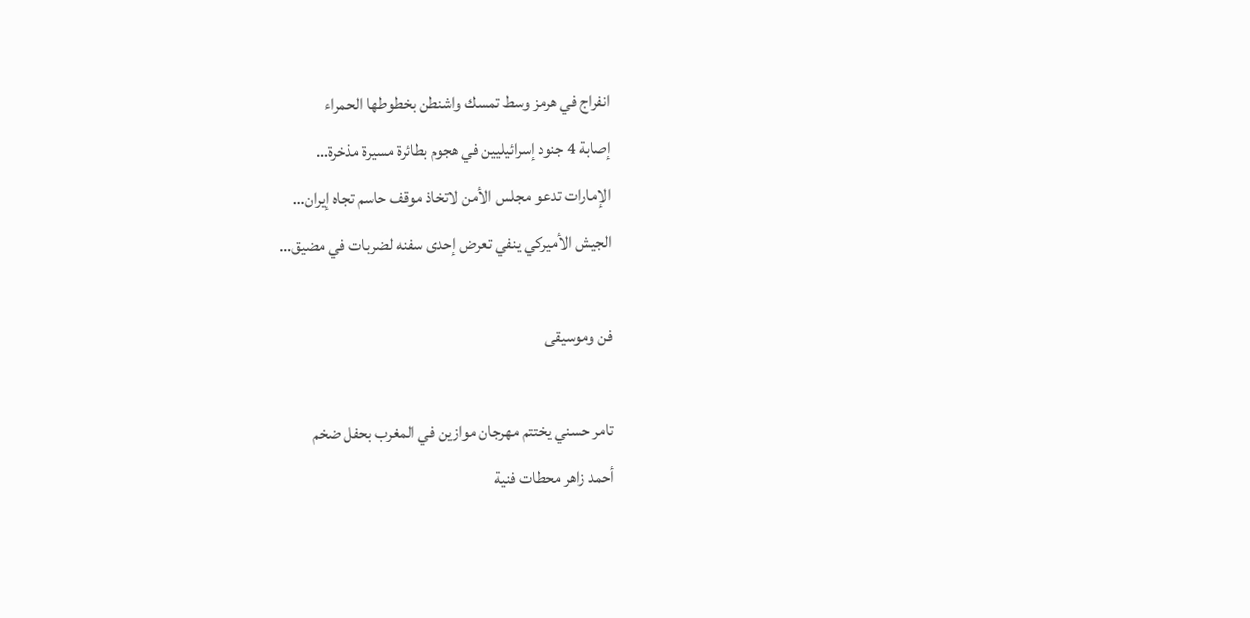انفراج في هرمز وسط تمسك واشنطن بخطوطها الحمراء
إصابة 4 جنود إسرائيليين في هجوم بطائرة مسيرة مذخرة…
الإمارات تدعو مجلس الأمن لاتخاذ موقف حاسم تجاه إيران…
الجيش الأميركي ينفي تعرض إحدى سفنه لضربات في مضيق…

فن وموسيقى

تامر حسني يختتم مهرجان موازين في المغرب بحفل ضخم
أحمد زاهر محطات فنية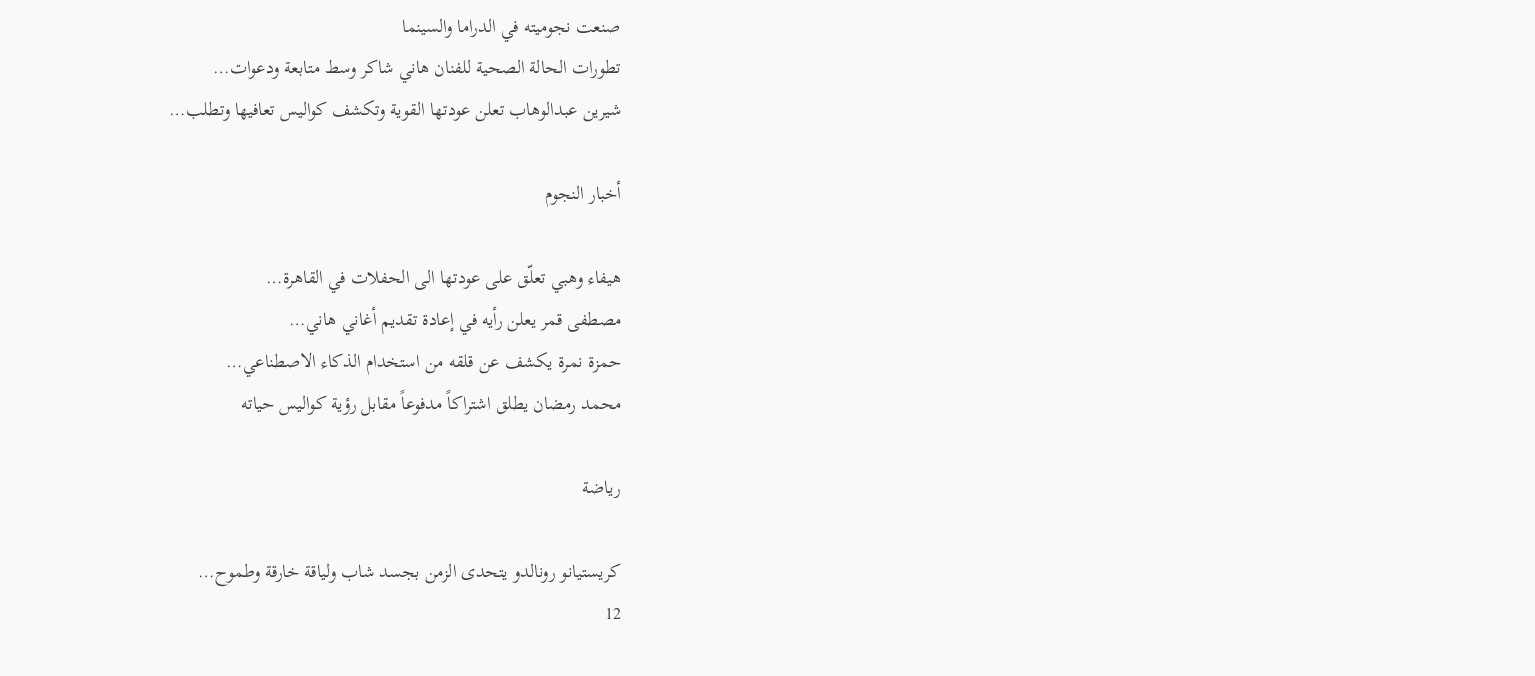صنعت نجوميته في الدراما والسينما
تطورات الحالة الصحية للفنان هاني شاكر وسط متابعة ودعوات…
شيرين عبدالوهاب تعلن عودتها القوية وتكشف كواليس تعافيها وتطلب…

أخبار النجوم

هيفاء وهبي تعلّق على عودتها الى الحفلات في القاهرة…
مصطفى قمر يعلن رأيه في إعادة تقديم أغاني هاني…
حمزة نمرة يكشف عن قلقه من استخدام الذكاء الاصطناعي…
محمد رمضان يطلق اشتراكاً مدفوعاً مقابل رؤية كواليس حياته

رياضة

كريستيانو رونالدو يتحدى الزمن بجسد شاب ولياقة خارقة وطموح…
12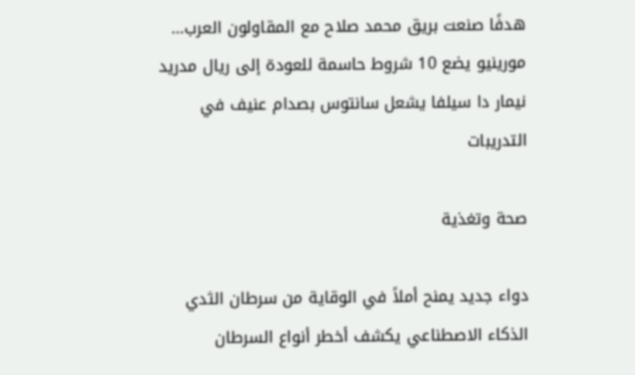هدفًا صنعت بريق محمد صلاح مع المقاولون العرب…
مورينيو يضع 10 شروط حاسمة للعودة إلى ريال مدريد
نيمار دا سيلفا يشعل سانتوس بصدام عنيف في التدريبات

صحة وتغذية

دواء جديد يمنح أملاً في الوقاية من سرطان الثدي
الذكاء الاصطناعي يكشف أخطر أنواع السرطان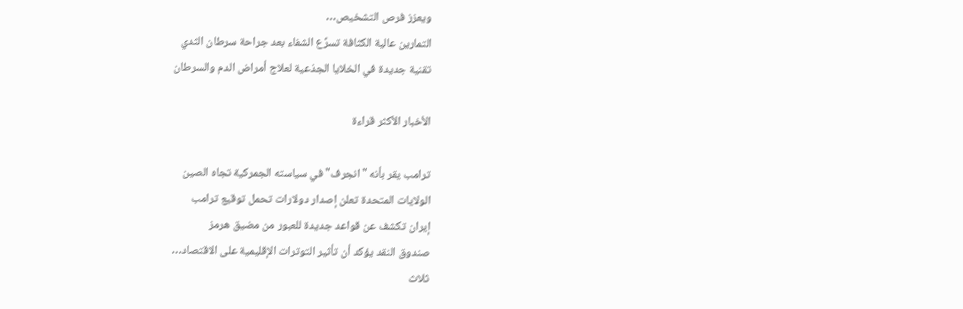ويعزز فرص التشخيص…
التمارين عالية الكثافة تسرِّع الشفاء بعد جراحة سرطان الثدي
تقنية جديدة في الخلايا الجذعية لعلاج أمراض الدم والسرطان

الأخبار الأكثر قراءة

ترامب يقر بأنه "انجرف" في سياسته الجمركية تجاه الصين
الولايات المتحدة تعلن إصدار دولارات تحمل توقيع ترامب
إيران تكشف عن قواعد جديدة للعبور من مضيق هرمز
صندوق النقد يؤكد أن تأثير التوترات الإقليمية على الاقتصاد…
ثلاث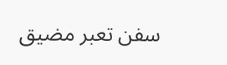سفن تعبر مضيق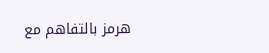هرمز بالتفاهم مع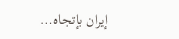إيران بإتجاه…